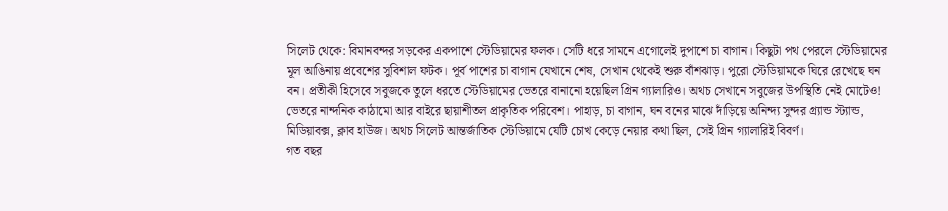সিলেট থেকে: বিমানবন্দর সড়কের একপাশে স্টেডিয়ামের ফলক। সেটি ধরে সামনে এগোলেই দুপাশে চা বাগান। কিছুটা পথ পেরলে স্টেডিয়ামের মূল আঙিনায় প্রবেশের সুবিশাল ফটক। পূর্ব পাশের চা বাগান যেখানে শেষ, সেখান থেকেই শুরু বাঁশঝাড়। পুরো স্টেডিয়ামকে ঘিরে রেখেছে ঘন বন। প্রতীকী হিসেবে সবুজকে তুলে ধরতে স্টেডিয়ামের ভেতরে বানানো হয়েছিল গ্রিন গ্যালারিও। অথচ সেখানে সবুজের উপস্থিতি নেই মোটেও!
ভেতরে নান্দনিক কাঠামো আর বাইরে ছায়াশীতল প্রাকৃতিক পরিবেশ। পাহাড়, চা বাগান, ঘন বনের মাঝে দাঁড়িয়ে অনিন্দ্য সুন্দর গ্র্যান্ড স্ট্যান্ড, মিডিয়াবক্স, ক্লাব হাউজ। অথচ সিলেট আন্তর্জাতিক স্টেডিয়ামে যেটি চোখ কেড়ে নেয়ার কথা ছিল, সেই গ্রিন গ্যালারিই বিবর্ণ।
গত বছর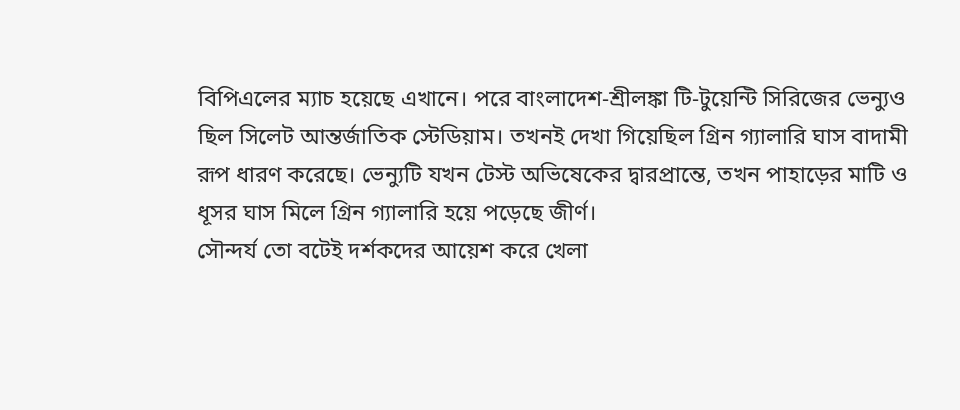বিপিএলের ম্যাচ হয়েছে এখানে। পরে বাংলাদেশ-শ্রীলঙ্কা টি-টুয়েন্টি সিরিজের ভেন্যুও ছিল সিলেট আন্তর্জাতিক স্টেডিয়াম। তখনই দেখা গিয়েছিল গ্রিন গ্যালারি ঘাস বাদামী রূপ ধারণ করেছে। ভেন্যুটি যখন টেস্ট অভিষেকের দ্বারপ্রান্তে, তখন পাহাড়ের মাটি ও ধূসর ঘাস মিলে গ্রিন গ্যালারি হয়ে পড়েছে জীর্ণ।
সৌন্দর্য তো বটেই দর্শকদের আয়েশ করে খেলা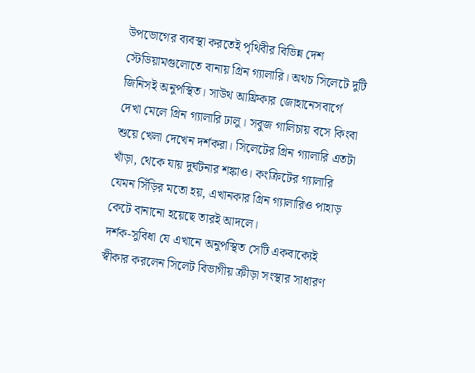উপভোগের ব্যবস্থা করতেই পৃথিবীর বিভিন্ন দেশ স্টেডিয়ামগুলোতে বানায় গ্রিন গ্যালারি। অথচ সিলেটে দুটি জিনিসই অনুপস্থিত। সাউথ আফ্রিকার জোহানেসবার্গে দেখা মেলে গ্রিন গ্যালারি ঢালু। সবুজ গালিচায় বসে কিংবা শুয়ে খেলা দেখেন দর্শকরা। সিলেটের গ্রিন গ্যালারি এতটা খাঁড়া, থেকে যায় দুর্ঘটনার শঙ্কাও। কংক্রিটের গ্যালারি যেমন সিঁড়ির মতো হয়, এখানকার গ্রিন গ্যালারিও পাহাড় কেটে বানানো হয়েছে তারই আদলে।
দর্শক-সুবিধা যে এখানে অনুপস্থিত সেটি একবাক্যেই স্বীকার করলেন সিলেট বিভাগীয় ক্রীড়া সংস্থার সাধারণ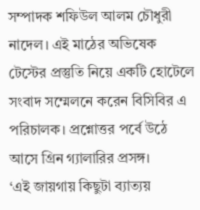সম্পাদক শফিউল আলম চৌধুরী নাদেল। এই মাঠের অভিষেক টেস্টের প্রস্তুতি নিয়ে একটি হোটেলে সংবাদ সম্মেলনে করেন বিসিবির এ পরিচালক। প্রশ্নোত্তর পর্বে উঠে আসে গ্রিন গ্যালারির প্রসঙ্গ।
‘এই জায়গায় কিছুটা ব্যাত্যয়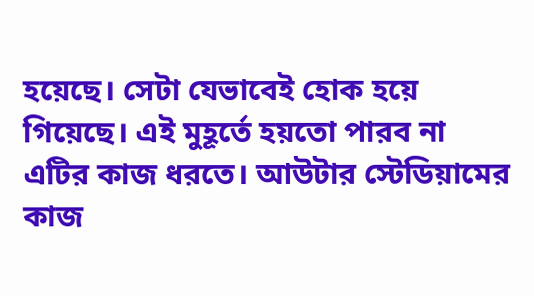হয়েছে। সেটা যেভাবেই হোক হয়ে গিয়েছে। এই মুহূর্তে হয়তো পারব না এটির কাজ ধরতে। আউটার স্টেডিয়ামের কাজ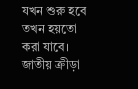যখন শুরু হবে তখন হয়তো করা যাবে। জাতীয় ক্রীড়া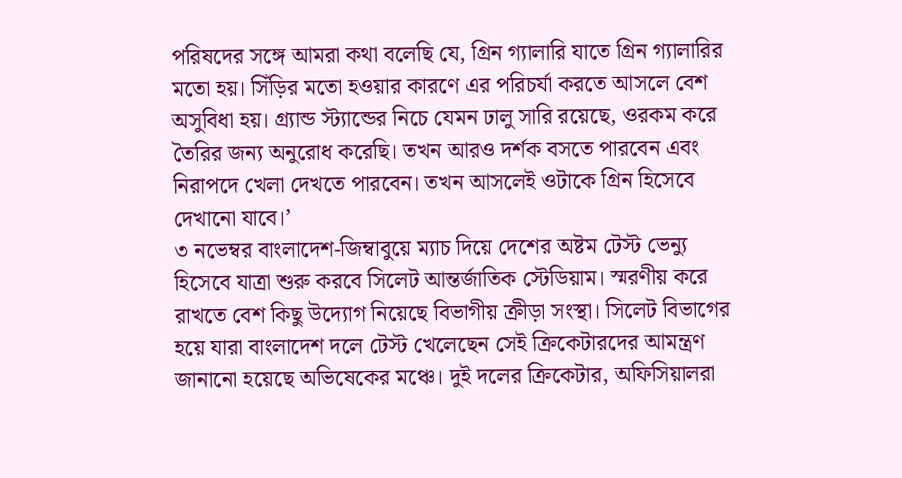পরিষদের সঙ্গে আমরা কথা বলেছি যে, গ্রিন গ্যালারি যাতে গ্রিন গ্যালারির মতো হয়। সিঁড়ির মতো হওয়ার কারণে এর পরিচর্যা করতে আসলে বেশ অসুবিধা হয়। গ্র্যান্ড স্ট্যান্ডের নিচে যেমন ঢালু সারি রয়েছে, ওরকম করে তৈরির জন্য অনুরোধ করেছি। তখন আরও দর্শক বসতে পারবেন এবং নিরাপদে খেলা দেখতে পারবেন। তখন আসলেই ওটাকে গ্রিন হিসেবে দেখানো যাবে।’
৩ নভেম্বর বাংলাদেশ-জিম্বাবুয়ে ম্যাচ দিয়ে দেশের অষ্টম টেস্ট ভেন্যু হিসেবে যাত্রা শুরু করবে সিলেট আন্তর্জাতিক স্টেডিয়াম। স্মরণীয় করে রাখতে বেশ কিছু উদ্যোগ নিয়েছে বিভাগীয় ক্রীড়া সংস্থা। সিলেট বিভাগের হয়ে যারা বাংলাদেশ দলে টেস্ট খেলেছেন সেই ক্রিকেটারদের আমন্ত্রণ জানানো হয়েছে অভিষেকের মঞ্চে। দুই দলের ক্রিকেটার, অফিসিয়ালরা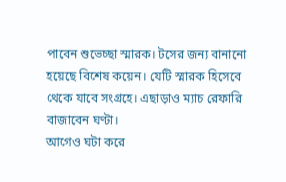পাবেন শুভেচ্ছা স্মারক। টসের জন্য বানানো হয়েছে বিশেষ কয়েন। যেটি স্মারক হিসেবে থেকে যাবে সংগ্রহে। এছাড়াও ম্যাচ রেফারি বাজাবেন ঘণ্টা।
আগেও ঘটা করে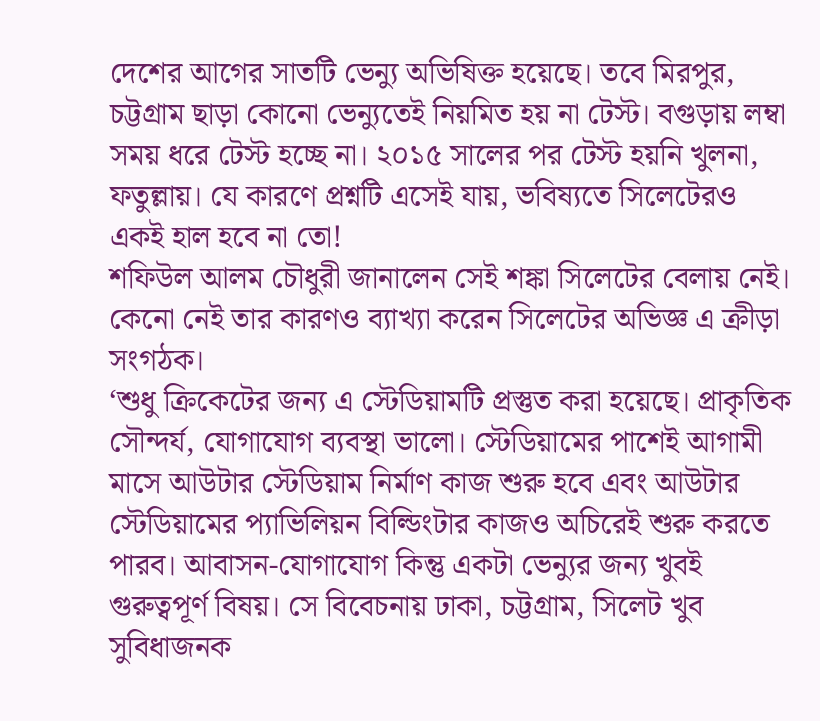দেশের আগের সাতটি ভেন্যু অভিষিক্ত হয়েছে। তবে মিরপুর, চট্টগ্রাম ছাড়া কোনো ভেন্যুতেই নিয়মিত হয় না টেস্ট। বগুড়ায় লম্বা সময় ধরে টেস্ট হচ্ছে না। ২০১৫ সালের পর টেস্ট হয়নি খুলনা, ফতুল্লায়। যে কারণে প্রশ্নটি এসেই যায়, ভবিষ্যতে সিলেটেরও একই হাল হবে না তো!
শফিউল আলম চৌধুরী জানালেন সেই শঙ্কা সিলেটের বেলায় নেই। কেনো নেই তার কারণও ব্যাখ্যা করেন সিলেটের অভিজ্ঞ এ ক্রীড়া সংগঠক।
‘শুধু ক্রিকেটের জন্য এ স্টেডিয়ামটি প্রস্তুত করা হয়েছে। প্রাকৃতিক সৌন্দর্য, যোগাযোগ ব্যবস্থা ভালো। স্টেডিয়ামের পাশেই আগামী মাসে আউটার স্টেডিয়াম নির্মাণ কাজ শুরু হবে এবং আউটার স্টেডিয়ামের প্যাভিলিয়ন বিল্ডিংটার কাজও অচিরেই শুরু করতে পারব। আবাসন-যোগাযোগ কিন্তু একটা ভেন্যুর জন্য খুবই গুরুত্বপূর্ণ বিষয়। সে বিবেচনায় ঢাকা, চট্টগ্রাম, সিলেট খুব সুবিধাজনক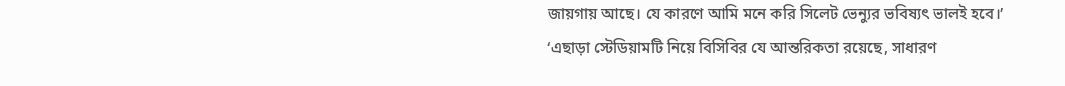জায়গায় আছে। যে কারণে আমি মনে করি সিলেট ভেন্যুর ভবিষ্যৎ ভালই হবে।’
‘এছাড়া স্টেডিয়ামটি নিয়ে বিসিবির যে আন্তরিকতা রয়েছে, সাধারণ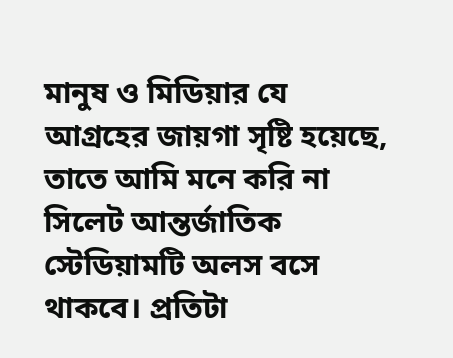মানুষ ও মিডিয়ার যে আগ্রহের জায়গা সৃষ্টি হয়েছে, তাতে আমি মনে করি না সিলেট আন্তর্জাতিক স্টেডিয়ামটি অলস বসে থাকবে। প্রতিটা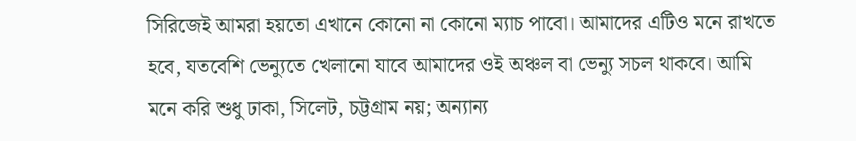সিরিজেই আমরা হয়তো এখানে কোনো না কোনো ম্যাচ পাবো। আমাদের এটিও মনে রাখতে হবে, যতবেশি ভেন্যুতে খেলানো যাবে আমাদের ওই অঞ্চল বা ভেন্যু সচল থাকবে। আমি মনে করি শুধু ঢাকা, সিলেট, চট্টগ্রাম নয়; অন্যান্য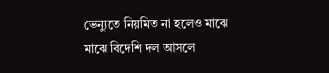ভেন্যুতে নিয়মিত না হলেও মাঝে মাঝে বিদেশি দল আসলে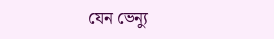যেন ভেন্যু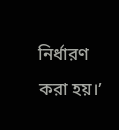নির্ধারণ করা হয়।’